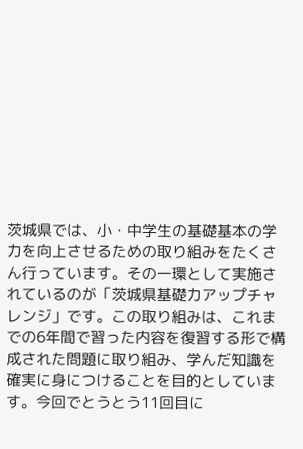茨城県では、小・中学生の基礎基本の学力を向上させるための取り組みをたくさん行っています。その一環として実施されているのが「茨城県基礎力アップチャレンジ」です。この取り組みは、これまでの6年間で習った内容を復習する形で構成された問題に取り組み、学んだ知識を確実に身につけることを目的としています。今回でとうとう11回目に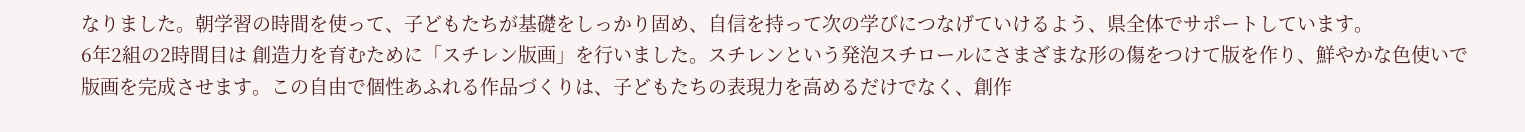なりました。朝学習の時間を使って、子どもたちが基礎をしっかり固め、自信を持って次の学びにつなげていけるよう、県全体でサポートしています。
6年2組の2時間目は 創造力を育むために「スチレン版画」を行いました。スチレンという発泡スチロールにさまざまな形の傷をつけて版を作り、鮮やかな色使いで版画を完成させます。この自由で個性あふれる作品づくりは、子どもたちの表現力を高めるだけでなく、創作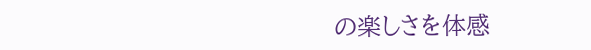の楽しさを体感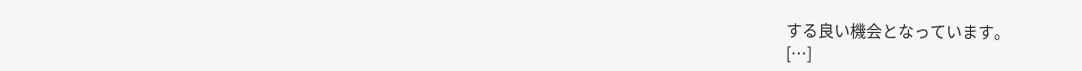する良い機会となっています。
[…]